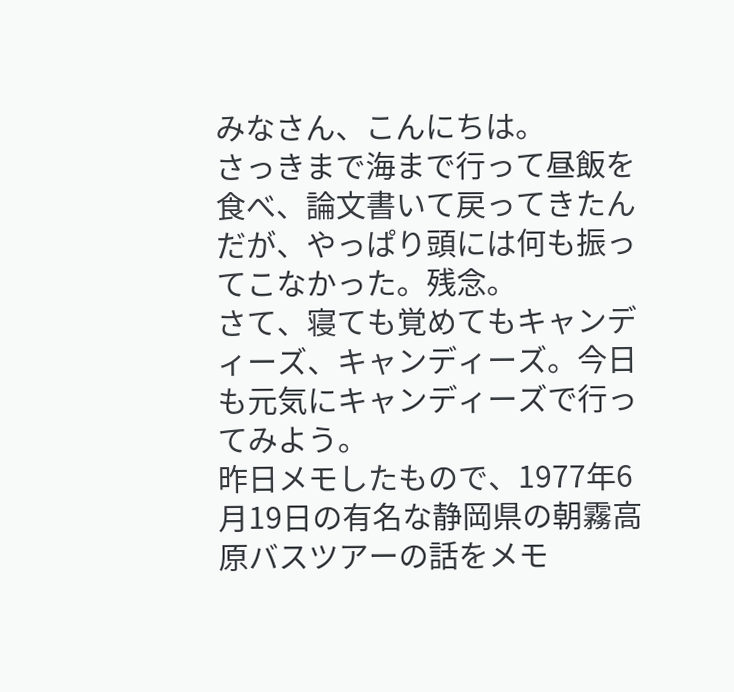みなさん、こんにちは。
さっきまで海まで行って昼飯を食べ、論文書いて戻ってきたんだが、やっぱり頭には何も振ってこなかった。残念。
さて、寝ても覚めてもキャンディーズ、キャンディーズ。今日も元気にキャンディーズで行ってみよう。
昨日メモしたもので、1977年6月19日の有名な静岡県の朝霧高原バスツアーの話をメモ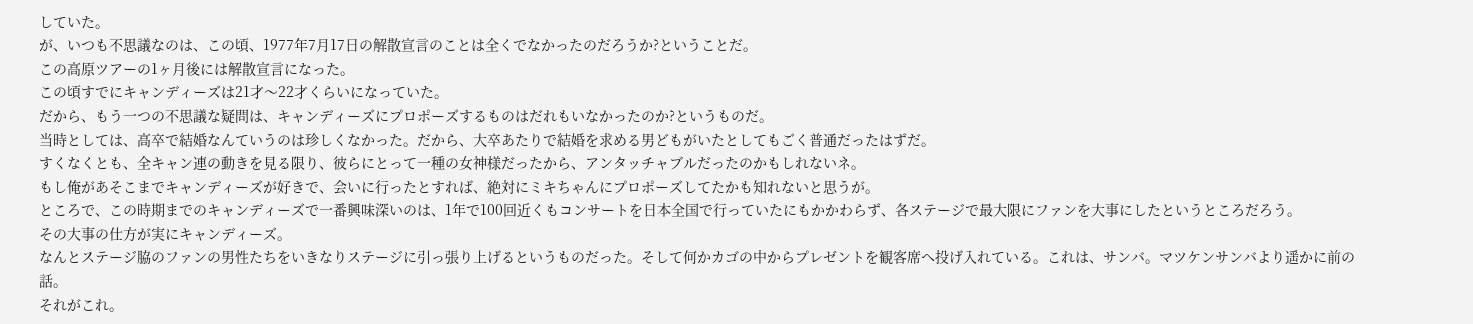していた。
が、いつも不思議なのは、この頃、1977年7月17日の解散宣言のことは全くでなかったのだろうか?ということだ。
この高原ツアーの1ヶ月後には解散宣言になった。
この頃すでにキャンディーズは21才〜22才くらいになっていた。
だから、もう一つの不思議な疑問は、キャンディーズにプロポーズするものはだれもいなかったのか?というものだ。
当時としては、高卒で結婚なんていうのは珍しくなかった。だから、大卒あたりで結婚を求める男どもがいたとしてもごく普通だったはずだ。
すくなくとも、全キャン連の動きを見る限り、彼らにとって一種の女神様だったから、アンタッチャブルだったのかもしれないネ。
もし俺があそこまでキャンディーズが好きで、会いに行ったとすれば、絶対にミキちゃんにプロポーズしてたかも知れないと思うが。
ところで、この時期までのキャンディーズで一番興味深いのは、1年で100回近くもコンサートを日本全国で行っていたにもかかわらず、各ステージで最大限にファンを大事にしたというところだろう。
その大事の仕方が実にキャンディーズ。
なんとステージ脇のファンの男性たちをいきなりステージに引っ張り上げるというものだった。そして何かカゴの中からプレゼントを観客席へ投げ入れている。これは、サンバ。マツケンサンバより遥かに前の話。
それがこれ。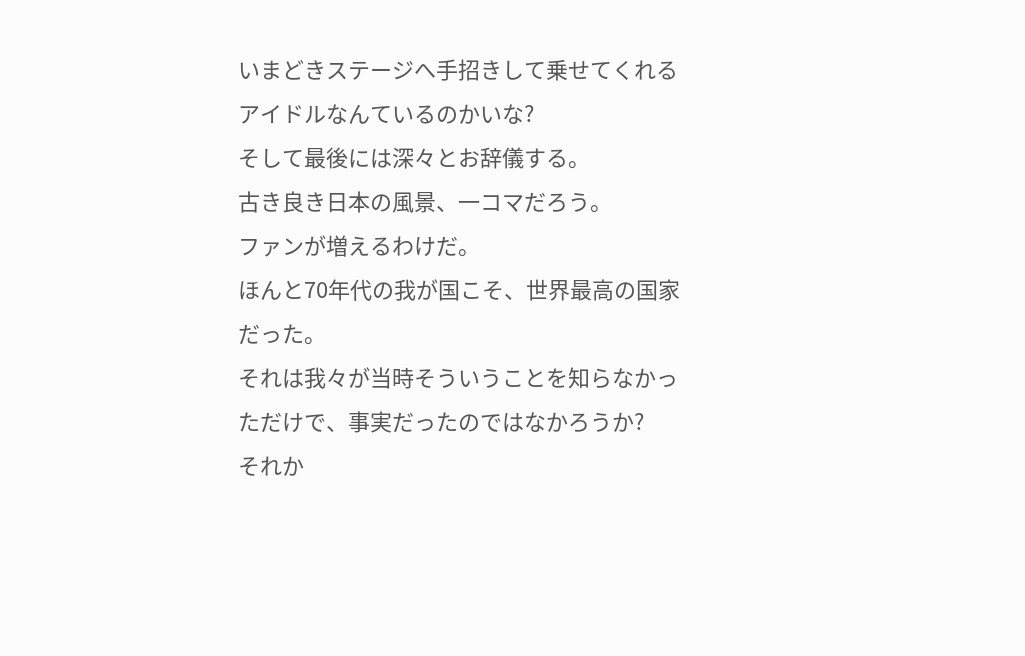いまどきステージへ手招きして乗せてくれるアイドルなんているのかいな?
そして最後には深々とお辞儀する。
古き良き日本の風景、一コマだろう。
ファンが増えるわけだ。
ほんと70年代の我が国こそ、世界最高の国家だった。
それは我々が当時そういうことを知らなかっただけで、事実だったのではなかろうか?
それか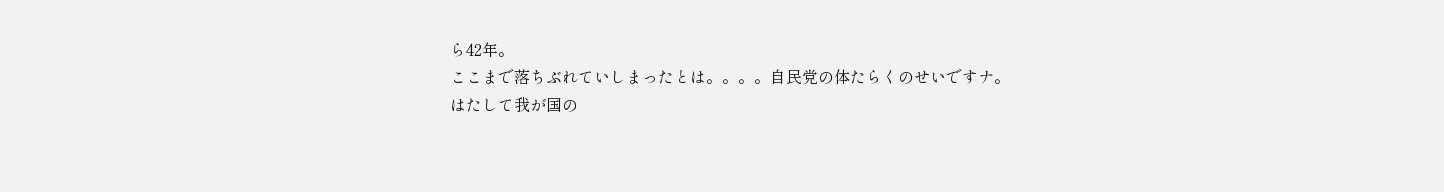ら42年。
ここまで落ちぶれていしまったとは。。。。自民党の体たらくのせいですナ。
はたして我が国の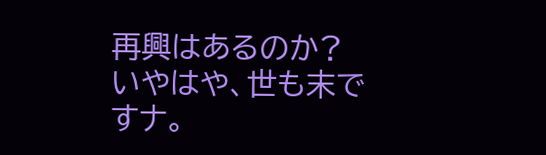再興はあるのか?
いやはや、世も末ですナ。